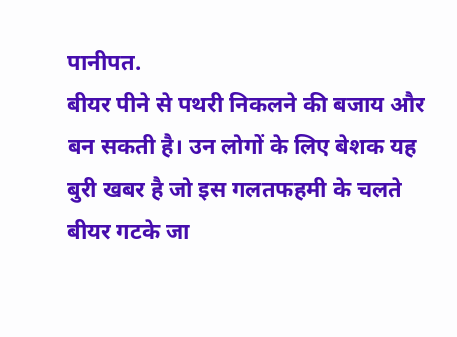पानीपत.
बीयर पीने से पथरी निकलने की बजाय और बन सकती है। उन लोगों के लिए बेशक यह बुरी खबर है जो इस गलतफहमी के चलते बीयर गटके जा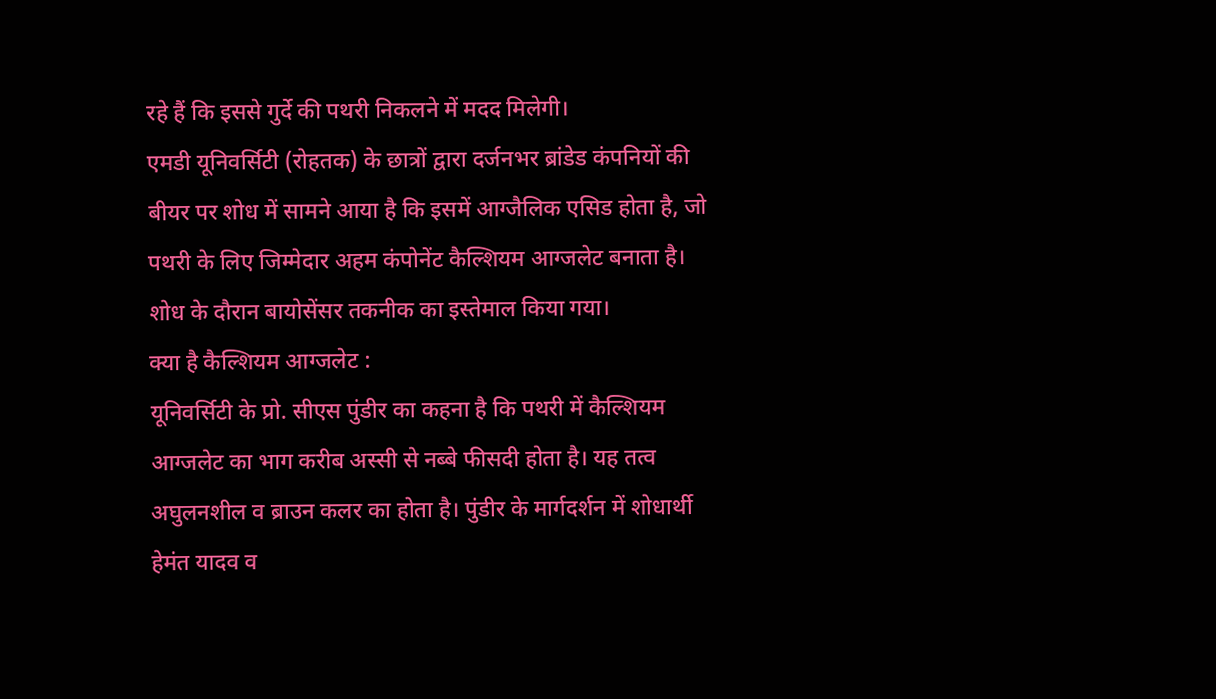रहे हैं कि इससे गुर्दे की पथरी निकलने में मदद मिलेगी।
एमडी यूनिवर्सिटी (रोहतक) के छात्रों द्वारा दर्जनभर ब्रांडेड कंपनियों की बीयर पर शोध में सामने आया है कि इसमें आग्जैलिक एसिड होता है, जो पथरी के लिए जिम्मेदार अहम कंपोनेंट कैल्शियम आग्जलेट बनाता है। शोध के दौरान बायोसेंसर तकनीक का इस्तेमाल किया गया।
क्या है कैल्शियम आग्जलेट :
यूनिवर्सिटी के प्रो. सीएस पुंडीर का कहना है कि पथरी में कैल्शियम आग्जलेट का भाग करीब अस्सी से नब्बे फीसदी होता है। यह तत्व अघुलनशील व ब्राउन कलर का होता है। पुंडीर के मार्गदर्शन में शोधार्थी हेमंत यादव व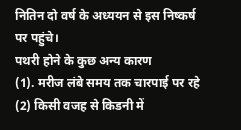नितिन दो वर्ष के अध्ययन से इस निष्कर्ष पर पहुंचे।
पथरी होने के कुछ अन्य कारण
(1). मरीज लंबे समय तक चारपाई पर रहे (2) किसी वजह से किडनी में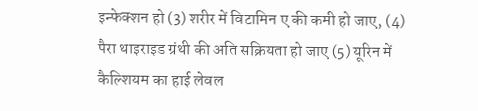इन्फेक्शन हो (3) शरीर में विटामिन ए की कमी हो जाए, (4) पैरा थाइराइड ग्रंथी की अति सक्रियता हो जाए (5) यूरिन में कैल्शियम का हाई लेवल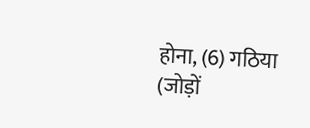होना, (6) गठिया (जोड़ों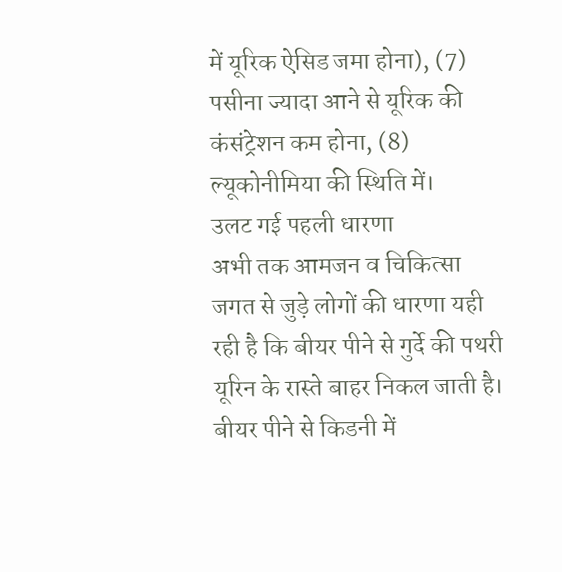में यूरिक ऐसिड जमा होना), (7) पसीना ज्यादा आने से यूरिक की कंसंट्रेशन कम होना, (8) ल्यूकोनीमिया की स्थिति में।
उलट गई पहली धारणा
अभी तक आमजन व चिकित्सा जगत से जुड़े लोगों की धारणा यही रही है कि बीयर पीने से गुर्दे की पथरी यूरिन के रास्ते बाहर निकल जाती है। बीयर पीने से किडनी में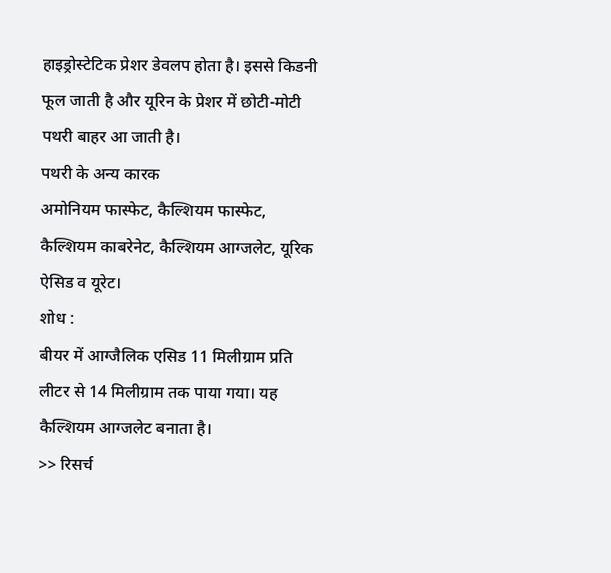हाइड्रोस्टेटिक प्रेशर डेवलप होता है। इससे किडनी फूल जाती है और यूरिन के प्रेशर में छोटी-मोटी पथरी बाहर आ जाती है।
पथरी के अन्य कारक
अमोनियम फास्फेट, कैल्शियम फास्फेट, कैल्शियम काबरेनेट, कैल्शियम आग्जलेट, यूरिक ऐसिड व यूरेट।
शोध :
बीयर में आग्जैलिक एसिड 11 मिलीग्राम प्रति लीटर से 14 मिलीग्राम तक पाया गया। यह कैल्शियम आग्जलेट बनाता है।
>> रिसर्च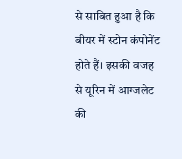से साबित हुआ है कि बीयर में स्टोन कंपोनेंट होते हैं। इसकी वजह से यूरिन में आग्जलेट की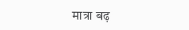मात्रा बढ़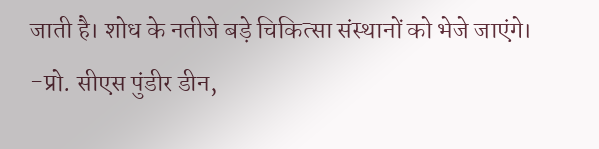जाती है। शोध के नतीजे बड़े चिकित्सा संस्थानों को भेजे जाएंगे।
-प्रो. सीएस पुंडीर डीन,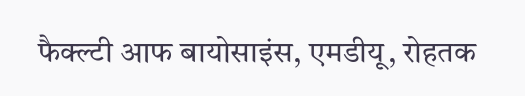फैक्ल्टी आफ बायोसाइंस, एमडीयू, रोहतक